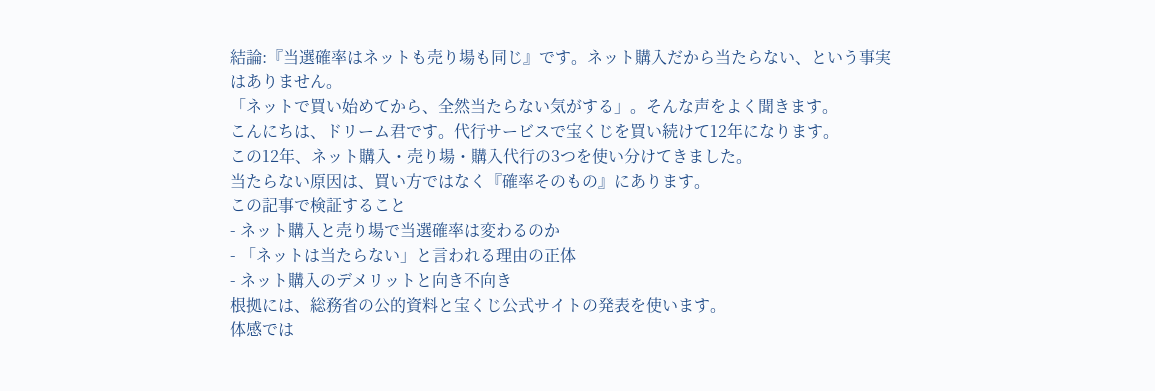結論:『当選確率はネットも売り場も同じ』です。ネット購入だから当たらない、という事実はありません。
「ネットで買い始めてから、全然当たらない気がする」。そんな声をよく聞きます。
こんにちは、ドリーム君です。代行サービスで宝くじを買い続けて12年になります。
この12年、ネット購入・売り場・購入代行の3つを使い分けてきました。
当たらない原因は、買い方ではなく『確率そのもの』にあります。
この記事で検証すること
- ネット購入と売り場で当選確率は変わるのか
- 「ネットは当たらない」と言われる理由の正体
- ネット購入のデメリットと向き不向き
根拠には、総務省の公的資料と宝くじ公式サイトの発表を使います。
体感では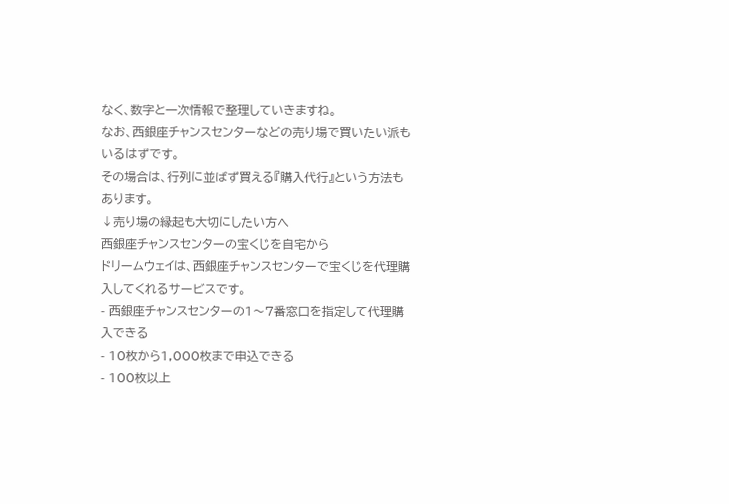なく、数字と一次情報で整理していきますね。
なお、西銀座チャンスセンターなどの売り場で買いたい派もいるはずです。
その場合は、行列に並ばず買える『購入代行』という方法もあります。
↓売り場の縁起も大切にしたい方へ
西銀座チャンスセンターの宝くじを自宅から
ドリームウェイは、西銀座チャンスセンターで宝くじを代理購入してくれるサービスです。
- 西銀座チャンスセンターの1〜7番窓口を指定して代理購入できる
- 10枚から1,000枚まで申込できる
- 100枚以上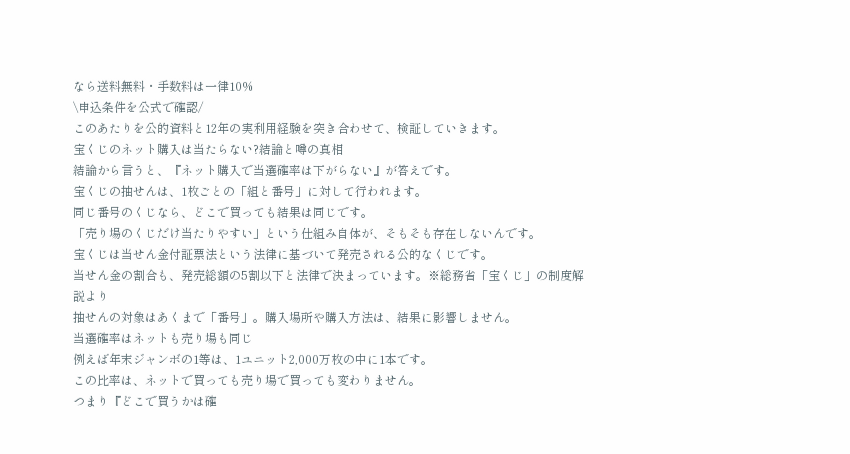なら送料無料・手数料は一律10%
\申込条件を公式で確認/
このあたりを公的資料と12年の実利用経験を突き合わせて、検証していきます。
宝くじのネット購入は当たらない?結論と噂の真相
結論から言うと、『ネット購入で当選確率は下がらない』が答えです。
宝くじの抽せんは、1枚ごとの「組と番号」に対して行われます。
同じ番号のくじなら、どこで買っても結果は同じです。
「売り場のくじだけ当たりやすい」という仕組み自体が、そもそも存在しないんです。
宝くじは当せん金付証票法という法律に基づいて発売される公的なくじです。
当せん金の割合も、発売総額の5割以下と法律で決まっています。※総務省「宝くじ」の制度解説より
抽せんの対象はあくまで「番号」。購入場所や購入方法は、結果に影響しません。
当選確率はネットも売り場も同じ
例えば年末ジャンボの1等は、1ユニット2,000万枚の中に1本です。
この比率は、ネットで買っても売り場で買っても変わりません。
つまり『どこで買うかは確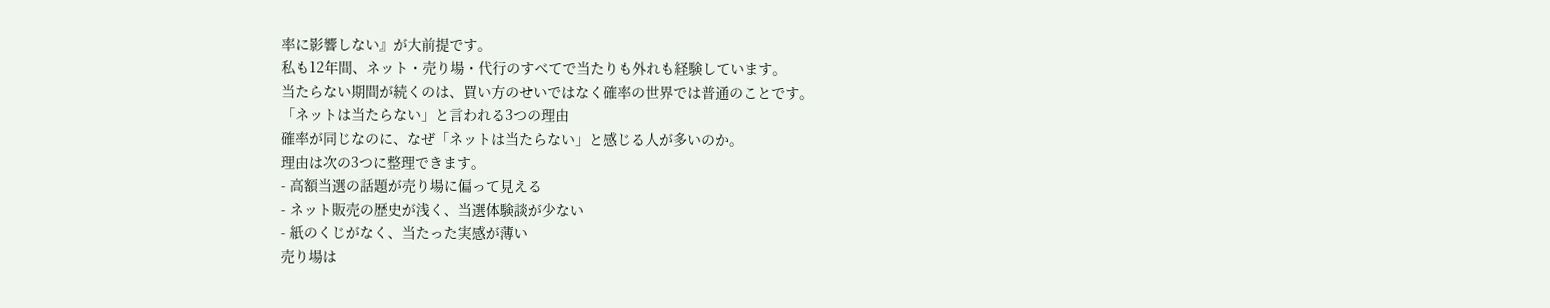率に影響しない』が大前提です。
私も12年間、ネット・売り場・代行のすべてで当たりも外れも経験しています。
当たらない期間が続くのは、買い方のせいではなく確率の世界では普通のことです。
「ネットは当たらない」と言われる3つの理由
確率が同じなのに、なぜ「ネットは当たらない」と感じる人が多いのか。
理由は次の3つに整理できます。
- 高額当選の話題が売り場に偏って見える
- ネット販売の歴史が浅く、当選体験談が少ない
- 紙のくじがなく、当たった実感が薄い
売り場は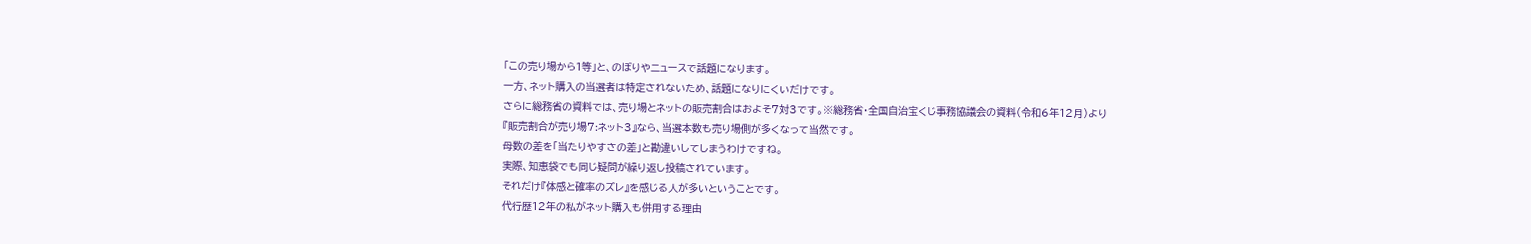「この売り場から1等」と、のぼりやニュースで話題になります。
一方、ネット購入の当選者は特定されないため、話題になりにくいだけです。
さらに総務省の資料では、売り場とネットの販売割合はおよそ7対3です。※総務省・全国自治宝くじ事務協議会の資料(令和6年12月)より
『販売割合が売り場7:ネット3』なら、当選本数も売り場側が多くなって当然です。
母数の差を「当たりやすさの差」と勘違いしてしまうわけですね。
実際、知恵袋でも同じ疑問が繰り返し投稿されています。
それだけ『体感と確率のズレ』を感じる人が多いということです。
代行歴12年の私がネット購入も併用する理由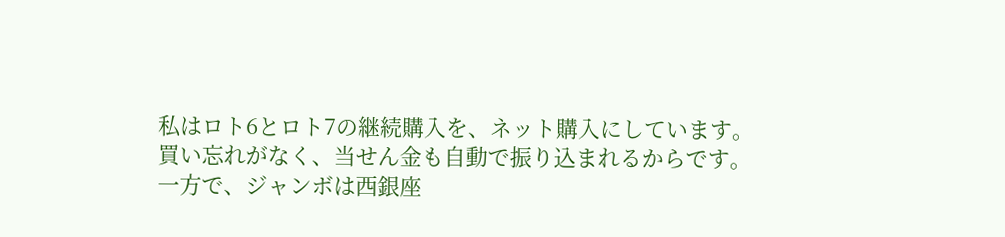私はロト6とロト7の継続購入を、ネット購入にしています。
買い忘れがなく、当せん金も自動で振り込まれるからです。
一方で、ジャンボは西銀座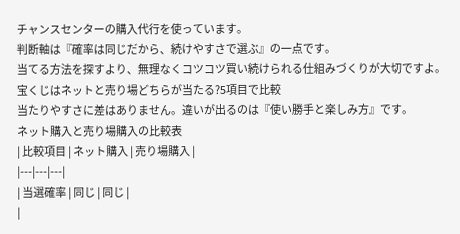チャンスセンターの購入代行を使っています。
判断軸は『確率は同じだから、続けやすさで選ぶ』の一点です。
当てる方法を探すより、無理なくコツコツ買い続けられる仕組みづくりが大切ですよ。
宝くじはネットと売り場どちらが当たる?5項目で比較
当たりやすさに差はありません。違いが出るのは『使い勝手と楽しみ方』です。
ネット購入と売り場購入の比較表
| 比較項目 | ネット購入 | 売り場購入 |
|---|---|---|
| 当選確率 | 同じ | 同じ |
|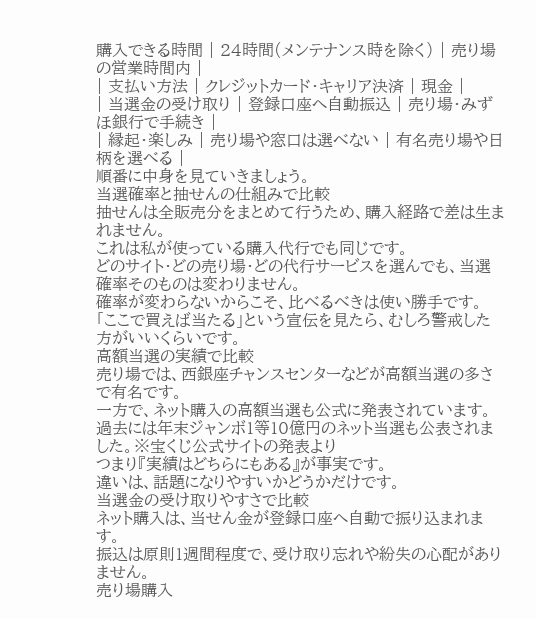購入できる時間 | 24時間(メンテナンス時を除く) | 売り場の営業時間内 |
| 支払い方法 | クレジットカード・キャリア決済 | 現金 |
| 当選金の受け取り | 登録口座へ自動振込 | 売り場・みずほ銀行で手続き |
| 縁起・楽しみ | 売り場や窓口は選べない | 有名売り場や日柄を選べる |
順番に中身を見ていきましょう。
当選確率と抽せんの仕組みで比較
抽せんは全販売分をまとめて行うため、購入経路で差は生まれません。
これは私が使っている購入代行でも同じです。
どのサイト・どの売り場・どの代行サービスを選んでも、当選確率そのものは変わりません。
確率が変わらないからこそ、比べるべきは使い勝手です。
「ここで買えば当たる」という宣伝を見たら、むしろ警戒した方がいいくらいです。
高額当選の実績で比較
売り場では、西銀座チャンスセンターなどが高額当選の多さで有名です。
一方で、ネット購入の高額当選も公式に発表されています。
過去には年末ジャンボ1等10億円のネット当選も公表されました。※宝くじ公式サイトの発表より
つまり『実績はどちらにもある』が事実です。
違いは、話題になりやすいかどうかだけです。
当選金の受け取りやすさで比較
ネット購入は、当せん金が登録口座へ自動で振り込まれます。
振込は原則1週間程度で、受け取り忘れや紛失の心配がありません。
売り場購入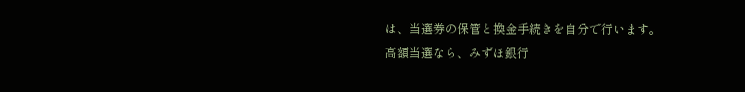は、当選券の保管と換金手続きを自分で行います。
高額当選なら、みずほ銀行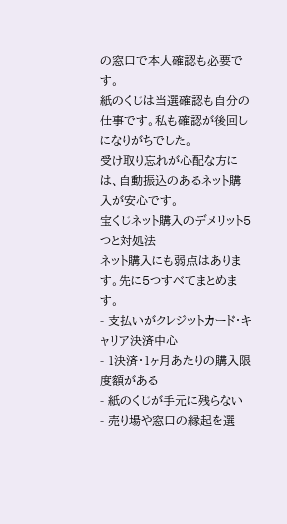の窓口で本人確認も必要です。
紙のくじは当選確認も自分の仕事です。私も確認が後回しになりがちでした。
受け取り忘れが心配な方には、自動振込のあるネット購入が安心です。
宝くじネット購入のデメリット5つと対処法
ネット購入にも弱点はあります。先に5つすべてまとめます。
- 支払いがクレジットカード・キャリア決済中心
- 1決済・1ヶ月あたりの購入限度額がある
- 紙のくじが手元に残らない
- 売り場や窓口の縁起を選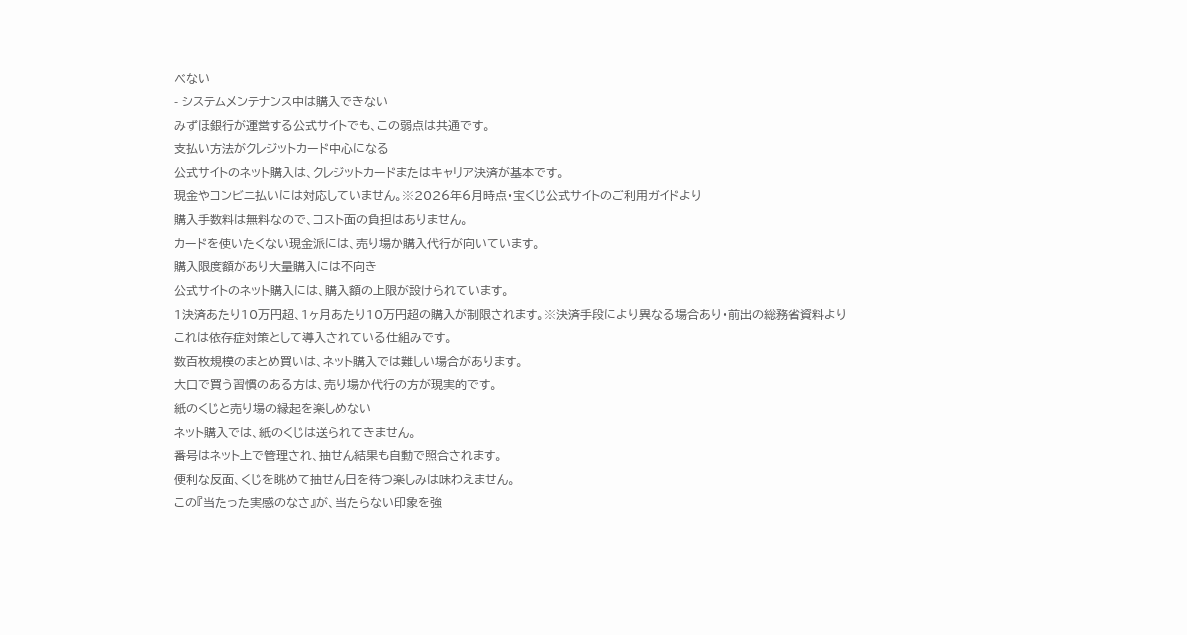べない
- システムメンテナンス中は購入できない
みずほ銀行が運営する公式サイトでも、この弱点は共通です。
支払い方法がクレジットカード中心になる
公式サイトのネット購入は、クレジットカードまたはキャリア決済が基本です。
現金やコンビニ払いには対応していません。※2026年6月時点・宝くじ公式サイトのご利用ガイドより
購入手数料は無料なので、コスト面の負担はありません。
カードを使いたくない現金派には、売り場か購入代行が向いています。
購入限度額があり大量購入には不向き
公式サイトのネット購入には、購入額の上限が設けられています。
1決済あたり10万円超、1ヶ月あたり10万円超の購入が制限されます。※決済手段により異なる場合あり・前出の総務省資料より
これは依存症対策として導入されている仕組みです。
数百枚規模のまとめ買いは、ネット購入では難しい場合があります。
大口で買う習慣のある方は、売り場か代行の方が現実的です。
紙のくじと売り場の縁起を楽しめない
ネット購入では、紙のくじは送られてきません。
番号はネット上で管理され、抽せん結果も自動で照合されます。
便利な反面、くじを眺めて抽せん日を待つ楽しみは味わえません。
この『当たった実感のなさ』が、当たらない印象を強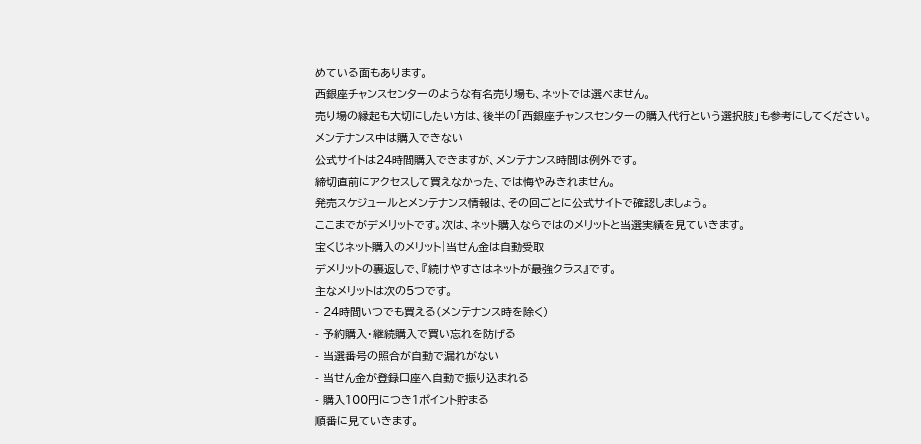めている面もあります。
西銀座チャンスセンターのような有名売り場も、ネットでは選べません。
売り場の縁起も大切にしたい方は、後半の「西銀座チャンスセンターの購入代行という選択肢」も参考にしてください。
メンテナンス中は購入できない
公式サイトは24時間購入できますが、メンテナンス時間は例外です。
締切直前にアクセスして買えなかった、では悔やみきれません。
発売スケジュールとメンテナンス情報は、その回ごとに公式サイトで確認しましょう。
ここまでがデメリットです。次は、ネット購入ならではのメリットと当選実績を見ていきます。
宝くじネット購入のメリット|当せん金は自動受取
デメリットの裏返しで、『続けやすさはネットが最強クラス』です。
主なメリットは次の5つです。
- 24時間いつでも買える(メンテナンス時を除く)
- 予約購入・継続購入で買い忘れを防げる
- 当選番号の照合が自動で漏れがない
- 当せん金が登録口座へ自動で振り込まれる
- 購入100円につき1ポイント貯まる
順番に見ていきます。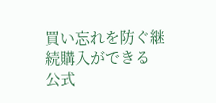買い忘れを防ぐ継続購入ができる
公式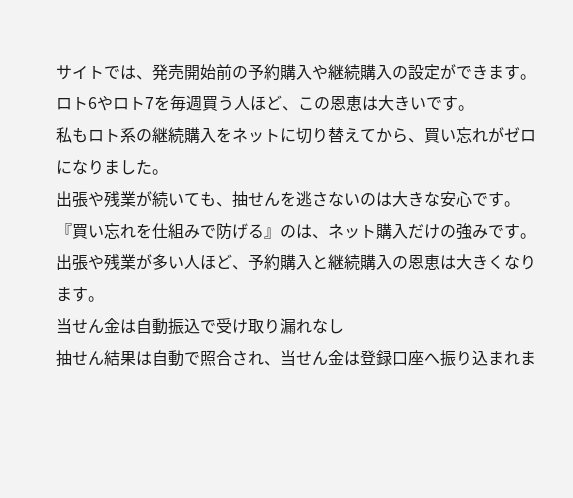サイトでは、発売開始前の予約購入や継続購入の設定ができます。
ロト6やロト7を毎週買う人ほど、この恩恵は大きいです。
私もロト系の継続購入をネットに切り替えてから、買い忘れがゼロになりました。
出張や残業が続いても、抽せんを逃さないのは大きな安心です。
『買い忘れを仕組みで防げる』のは、ネット購入だけの強みです。
出張や残業が多い人ほど、予約購入と継続購入の恩恵は大きくなります。
当せん金は自動振込で受け取り漏れなし
抽せん結果は自動で照合され、当せん金は登録口座へ振り込まれま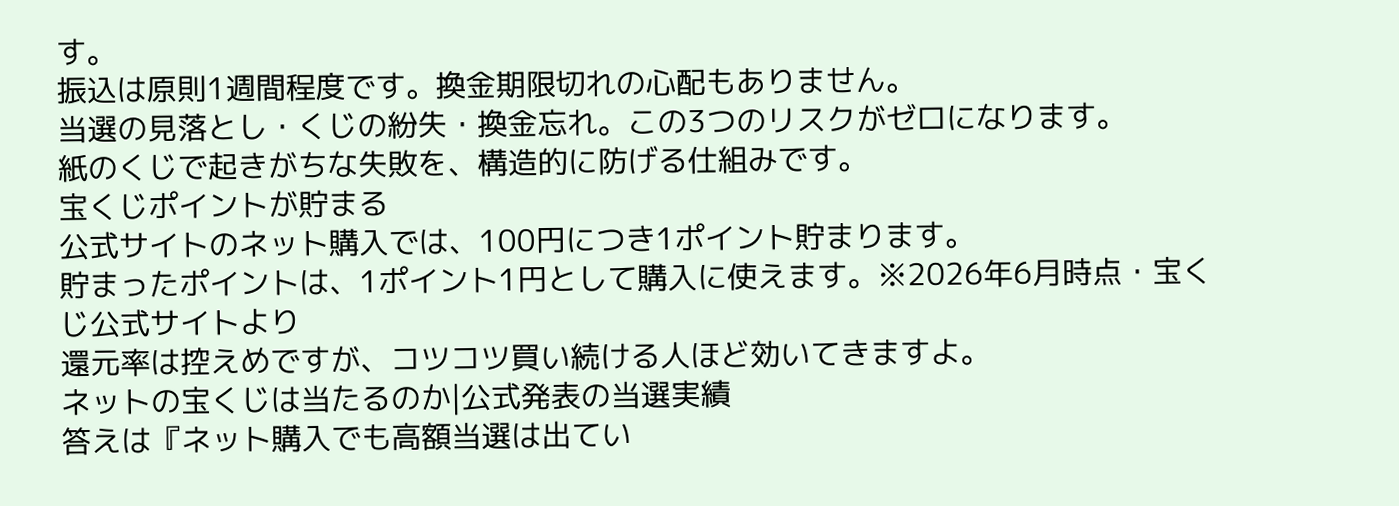す。
振込は原則1週間程度です。換金期限切れの心配もありません。
当選の見落とし・くじの紛失・換金忘れ。この3つのリスクがゼロになります。
紙のくじで起きがちな失敗を、構造的に防げる仕組みです。
宝くじポイントが貯まる
公式サイトのネット購入では、100円につき1ポイント貯まります。
貯まったポイントは、1ポイント1円として購入に使えます。※2026年6月時点・宝くじ公式サイトより
還元率は控えめですが、コツコツ買い続ける人ほど効いてきますよ。
ネットの宝くじは当たるのか|公式発表の当選実績
答えは『ネット購入でも高額当選は出てい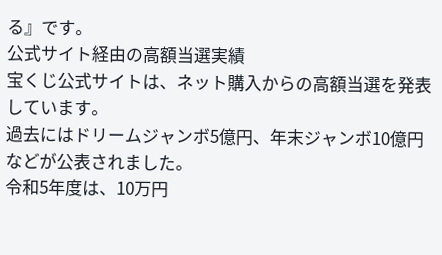る』です。
公式サイト経由の高額当選実績
宝くじ公式サイトは、ネット購入からの高額当選を発表しています。
過去にはドリームジャンボ5億円、年末ジャンボ10億円などが公表されました。
令和5年度は、10万円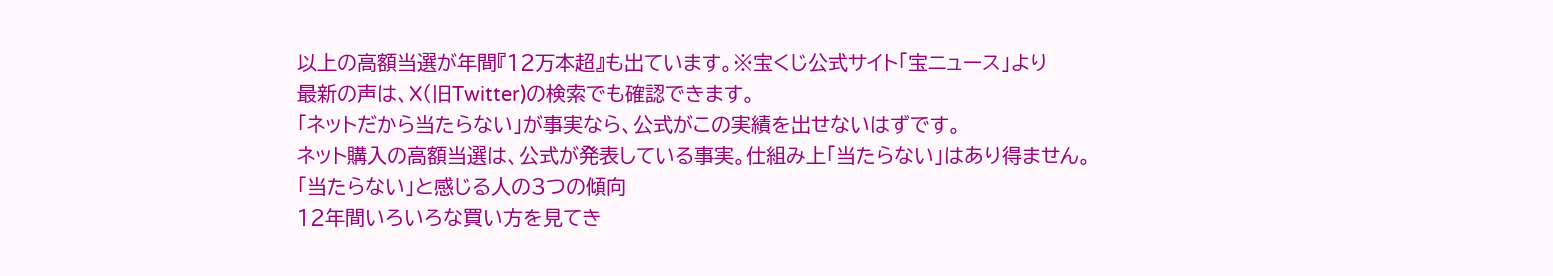以上の高額当選が年間『12万本超』も出ています。※宝くじ公式サイト「宝ニュース」より
最新の声は、X(旧Twitter)の検索でも確認できます。
「ネットだから当たらない」が事実なら、公式がこの実績を出せないはずです。
ネット購入の高額当選は、公式が発表している事実。仕組み上「当たらない」はあり得ません。
「当たらない」と感じる人の3つの傾向
12年間いろいろな買い方を見てき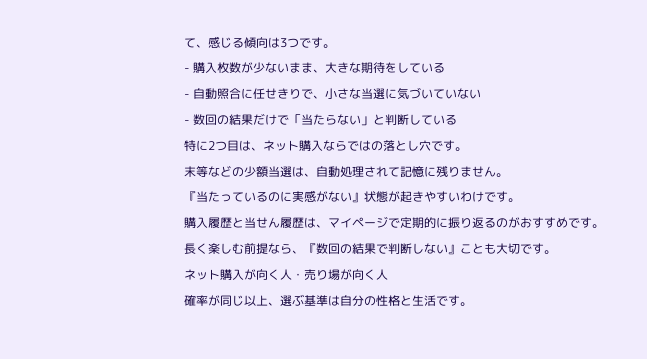て、感じる傾向は3つです。
- 購入枚数が少ないまま、大きな期待をしている
- 自動照合に任せきりで、小さな当選に気づいていない
- 数回の結果だけで「当たらない」と判断している
特に2つ目は、ネット購入ならではの落とし穴です。
末等などの少額当選は、自動処理されて記憶に残りません。
『当たっているのに実感がない』状態が起きやすいわけです。
購入履歴と当せん履歴は、マイページで定期的に振り返るのがおすすめです。
長く楽しむ前提なら、『数回の結果で判断しない』ことも大切です。
ネット購入が向く人・売り場が向く人
確率が同じ以上、選ぶ基準は自分の性格と生活です。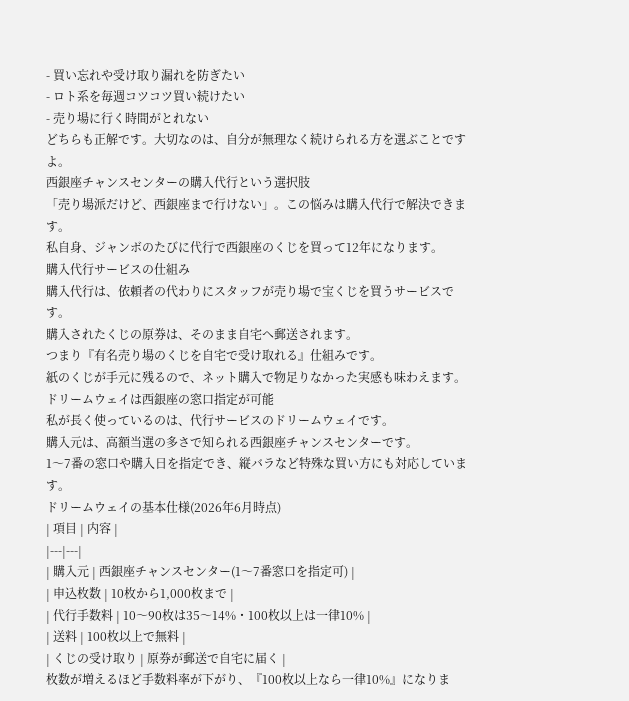- 買い忘れや受け取り漏れを防ぎたい
- ロト系を毎週コツコツ買い続けたい
- 売り場に行く時間がとれない
どちらも正解です。大切なのは、自分が無理なく続けられる方を選ぶことですよ。
西銀座チャンスセンターの購入代行という選択肢
「売り場派だけど、西銀座まで行けない」。この悩みは購入代行で解決できます。
私自身、ジャンボのたびに代行で西銀座のくじを買って12年になります。
購入代行サービスの仕組み
購入代行は、依頼者の代わりにスタッフが売り場で宝くじを買うサービスです。
購入されたくじの原券は、そのまま自宅へ郵送されます。
つまり『有名売り場のくじを自宅で受け取れる』仕組みです。
紙のくじが手元に残るので、ネット購入で物足りなかった実感も味わえます。
ドリームウェイは西銀座の窓口指定が可能
私が長く使っているのは、代行サービスのドリームウェイです。
購入元は、高額当選の多さで知られる西銀座チャンスセンターです。
1〜7番の窓口や購入日を指定でき、縦バラなど特殊な買い方にも対応しています。
ドリームウェイの基本仕様(2026年6月時点)
| 項目 | 内容 |
|---|---|
| 購入元 | 西銀座チャンスセンター(1〜7番窓口を指定可) |
| 申込枚数 | 10枚から1,000枚まで |
| 代行手数料 | 10〜90枚は35〜14%・100枚以上は一律10% |
| 送料 | 100枚以上で無料 |
| くじの受け取り | 原券が郵送で自宅に届く |
枚数が増えるほど手数料率が下がり、『100枚以上なら一律10%』になりま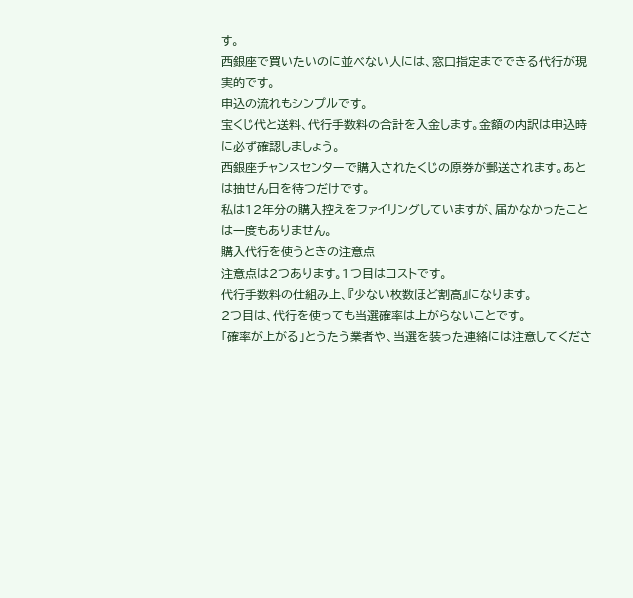す。
西銀座で買いたいのに並べない人には、窓口指定までできる代行が現実的です。
申込の流れもシンプルです。
宝くじ代と送料、代行手数料の合計を入金します。金額の内訳は申込時に必ず確認しましょう。
西銀座チャンスセンターで購入されたくじの原券が郵送されます。あとは抽せん日を待つだけです。
私は12年分の購入控えをファイリングしていますが、届かなかったことは一度もありません。
購入代行を使うときの注意点
注意点は2つあります。1つ目はコストです。
代行手数料の仕組み上、『少ない枚数ほど割高』になります。
2つ目は、代行を使っても当選確率は上がらないことです。
「確率が上がる」とうたう業者や、当選を装った連絡には注意してくださ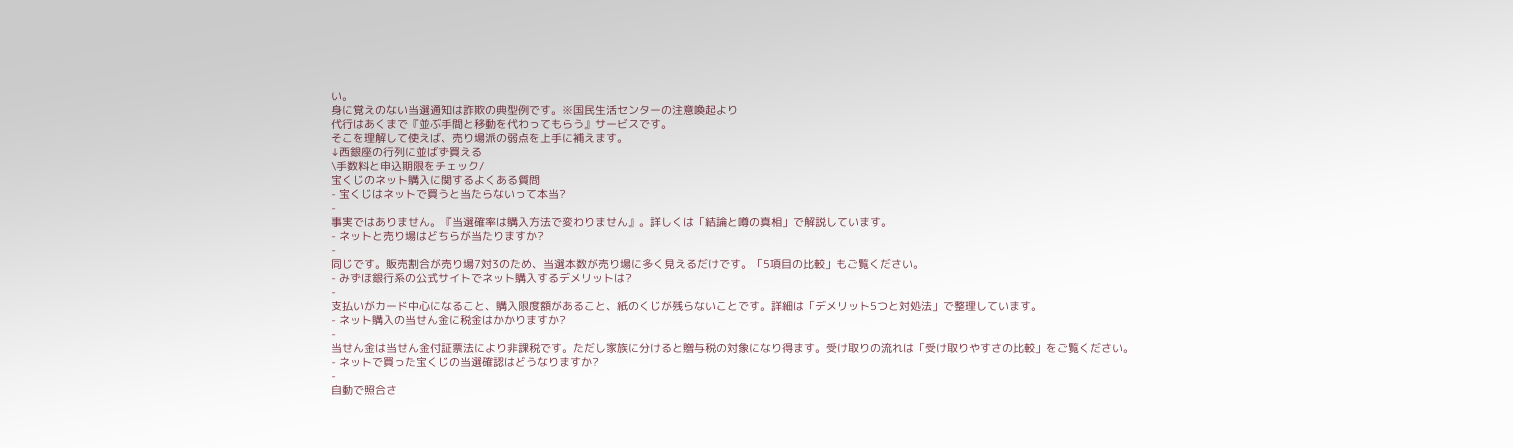い。
身に覚えのない当選通知は詐欺の典型例です。※国民生活センターの注意喚起より
代行はあくまで『並ぶ手間と移動を代わってもらう』サービスです。
そこを理解して使えば、売り場派の弱点を上手に補えます。
↓西銀座の行列に並ばず買える
\手数料と申込期限をチェック/
宝くじのネット購入に関するよくある質問
- 宝くじはネットで買うと当たらないって本当?
-
事実ではありません。『当選確率は購入方法で変わりません』。詳しくは「結論と噂の真相」で解説しています。
- ネットと売り場はどちらが当たりますか?
-
同じです。販売割合が売り場7対3のため、当選本数が売り場に多く見えるだけです。「5項目の比較」もご覧ください。
- みずほ銀行系の公式サイトでネット購入するデメリットは?
-
支払いがカード中心になること、購入限度額があること、紙のくじが残らないことです。詳細は「デメリット5つと対処法」で整理しています。
- ネット購入の当せん金に税金はかかりますか?
-
当せん金は当せん金付証票法により非課税です。ただし家族に分けると贈与税の対象になり得ます。受け取りの流れは「受け取りやすさの比較」をご覧ください。
- ネットで買った宝くじの当選確認はどうなりますか?
-
自動で照合さ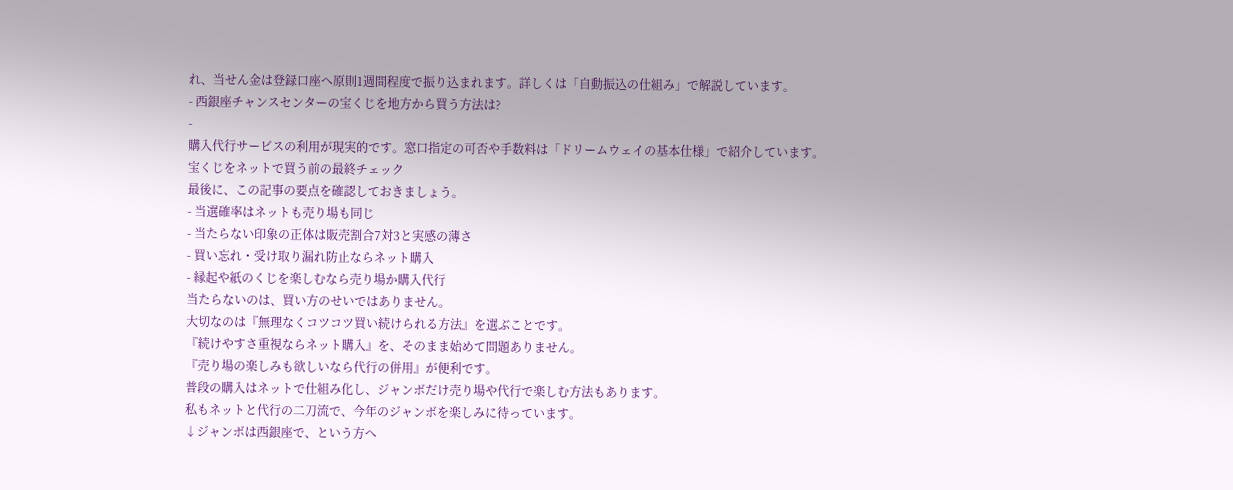れ、当せん金は登録口座へ原則1週間程度で振り込まれます。詳しくは「自動振込の仕組み」で解説しています。
- 西銀座チャンスセンターの宝くじを地方から買う方法は?
-
購入代行サービスの利用が現実的です。窓口指定の可否や手数料は「ドリームウェイの基本仕様」で紹介しています。
宝くじをネットで買う前の最終チェック
最後に、この記事の要点を確認しておきましょう。
- 当選確率はネットも売り場も同じ
- 当たらない印象の正体は販売割合7対3と実感の薄さ
- 買い忘れ・受け取り漏れ防止ならネット購入
- 縁起や紙のくじを楽しむなら売り場か購入代行
当たらないのは、買い方のせいではありません。
大切なのは『無理なくコツコツ買い続けられる方法』を選ぶことです。
『続けやすさ重視ならネット購入』を、そのまま始めて問題ありません。
『売り場の楽しみも欲しいなら代行の併用』が便利です。
普段の購入はネットで仕組み化し、ジャンボだけ売り場や代行で楽しむ方法もあります。
私もネットと代行の二刀流で、今年のジャンボを楽しみに待っています。
↓ジャンボは西銀座で、という方へ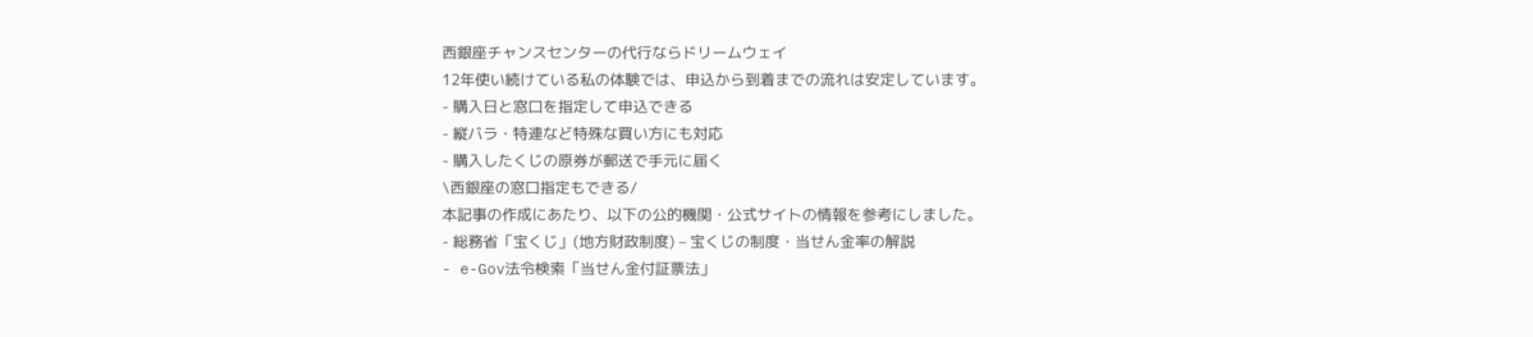西銀座チャンスセンターの代行ならドリームウェイ
12年使い続けている私の体験では、申込から到着までの流れは安定しています。
- 購入日と窓口を指定して申込できる
- 縦バラ・特連など特殊な買い方にも対応
- 購入したくじの原券が郵送で手元に届く
\西銀座の窓口指定もできる/
本記事の作成にあたり、以下の公的機関・公式サイトの情報を参考にしました。
- 総務省「宝くじ」(地方財政制度) – 宝くじの制度・当せん金率の解説
- e-Gov法令検索「当せん金付証票法」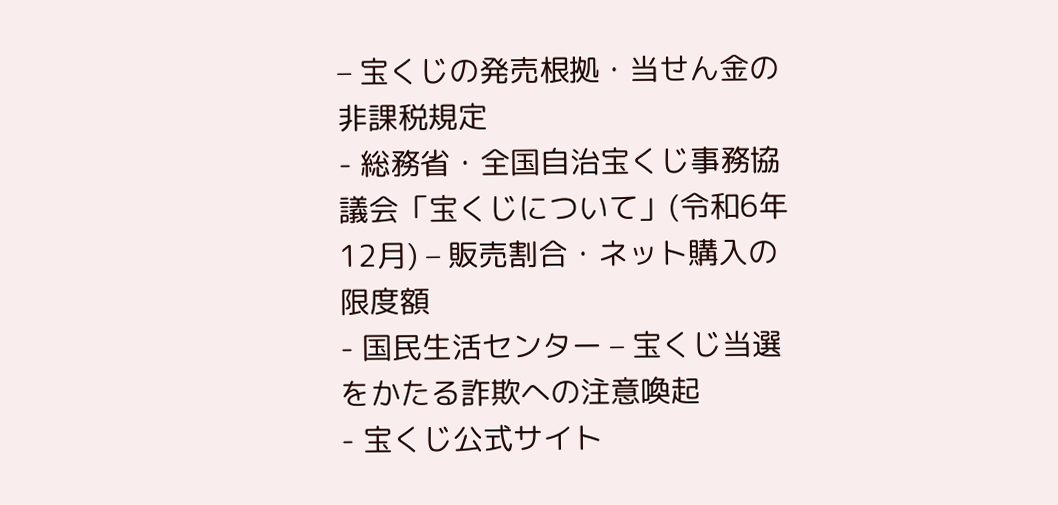– 宝くじの発売根拠・当せん金の非課税規定
- 総務省・全国自治宝くじ事務協議会「宝くじについて」(令和6年12月) – 販売割合・ネット購入の限度額
- 国民生活センター – 宝くじ当選をかたる詐欺への注意喚起
- 宝くじ公式サイト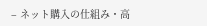– ネット購入の仕組み・高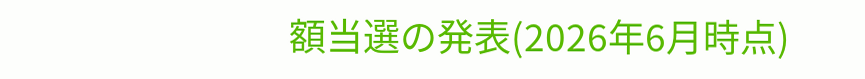額当選の発表(2026年6月時点)